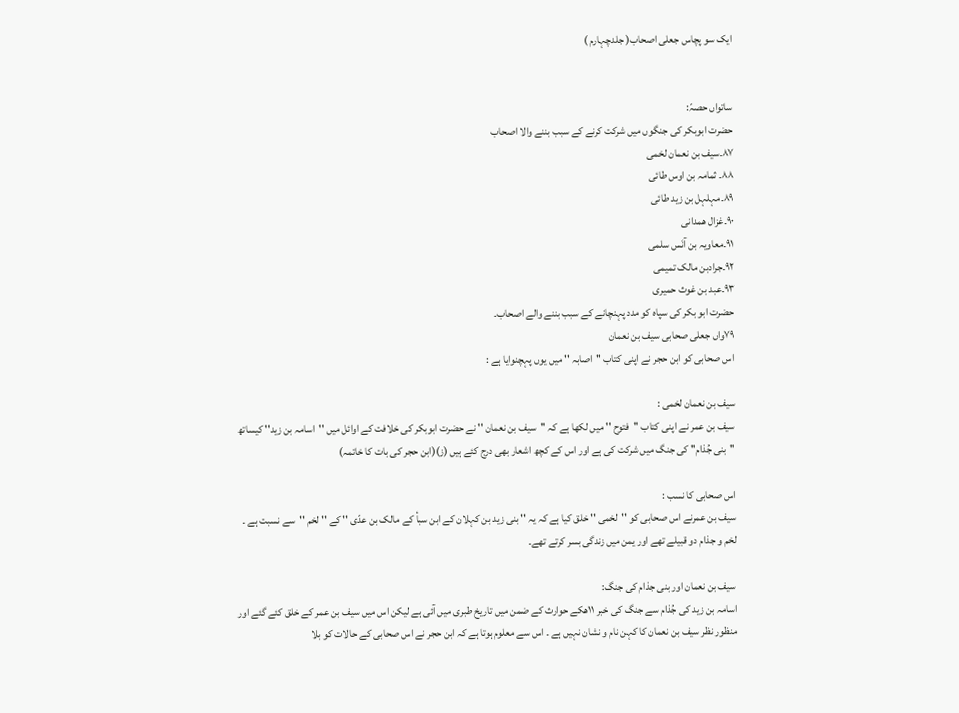ایک سو پچاس جعلی اصحاب( جلدچہارم )


ساتواں حصہّ:
حضرت ابوبکر کی جنگوں میں شرکت کرنے کے سبب بننے والا اصحاب
٨٧۔سیف بن نعمان لخمی
٨٨۔ ثمامہ بن اوس طائی
٨٩۔مہلہل بن زید طائی
٩٠۔غزال ھمدانی
٩١۔معاویہ بن آنَس سلمی
٩٢۔جرادبن مالک تمیمی
٩٣۔عبد بن غوث حمیری
حضرت ابو بکر کی سپاہ کو مدد پہنچانے کے سبب بننے والے اصحاب۔
٧٩واں جعلی صحابی سیف بن نعمان
اس صحابی کو ابن حجر نے اپنی کتاب ''اصابہ '' میں یوں پہچنوایا ہے :

سیف بن نعمان لخمی :
سیف بن عمر نے اپنی کتاب ''فتوح '' میں لکھا ہے کہ ''سیف بن نعمان '' نے حضرت ابوبکر کی خلافت کے اوائل میں ''اسامہ بن زید'' کیساتھ ''بنی جُذام'' کی جنگ میں شرکت کی ہے اور اس کے کچھ اشعار بھی درج کئے ہیں (ز)(ابن حجر کی بات کا خاتمہ)

اس صحابی کا نسب :
سیف بن عمرنے اس صحابی کو ''لخمی '' خلق کیا ہے کہ یہ '' بنی زید بن کہلان کے ابن سبأ کے مالک بن عدّی '' کے '' لخم ''سے نسبت ہے ۔ لخم و جذام دو قبیلے تھے اور یمن میں زندگی بسر کرتے تھے۔

سیف بن نعمان اور بنی جذام کی جنگ:
اسامہ بن زید کی جُذام سے جنگ کی خبر ١١ھکے حوارث کے ضمن میں تاریخ طبری میں آئی ہے لیکن اس میں سیف بن عمر کے خلق کئے گئے اور منظور نظر سیف بن نعمان کا کہن نام و نشان نہیں ہے ۔ اس سے معلوم ہوتا ہے کہ ابن حجر نے اس صحابی کے حالات کو بلا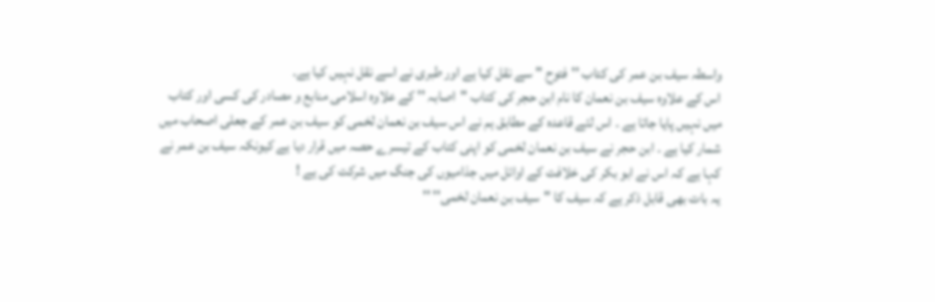واسطہ سیف بن عمر کی کتاب ''فتوح '' سے نقل کیا ہے اور طبری نے اسے نقل نہیں کیا ہے۔
اس کے علاوہ سیف بن نعمان کا نام ابن حجر کی کتاب ''اصابہ '' کے علاوہ اسلامی منابع و مصادر کی کسی اور کتاب میں نہیں پایا جاتا ہے ۔ اس لئے قاعدہ کے مطابق ہم نے اس سیف بن نعمان لخمی کو سیف بن عمر کے جعلی اصحاب میں شمار کیا ہے ۔ ابن حجر نے سیف بن نعمان لخمی کو اپنی کتاب کے تیسرے حصہ میں قرار دیا ہے کیونکہ سیف بن عمر نے کہا ہے کہ اس نے ابو بکر کی خلافت کے اوائل میں جذامیوں کی جنگ میں شرکت کی ہے !
یہ بات بھی قابل ذکر ہے کہ سیف کا ''سیف بن نعمان لخمی'' ''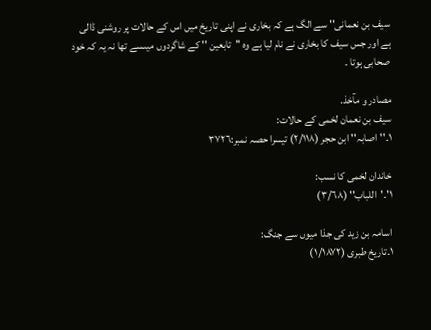سیف بن نعمانی'' سے الگ ہے کہ بخاری نے اپنی تاریخ میں اس کے حالات پر روشنی ڈالی ہے اور جس سیف کا بخاری نے نام لیا ہے وہ ''تابعین '' کے شاگردوں میںسے تھا نہ یہ کہ خود صحابی ہوتا ۔

مصادر و مآخذ.
سیف بن نعمان لخمی کے حالات:
١۔''اصابہ'' ابن حجر (٢/١١٨) تیسرا حصہ نمبر:٣٧٢٦

خاندان لخمی کا نسب:
١'۔'اللباب'' (٣/٦٨)

اسامہ بن زید کی جذا میوں سے جنگ:
١۔تاریخ طبری (١/١٨٧٢)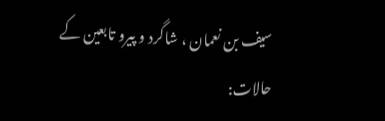سیف بن نعمان ، شاگرد و پیرو تابعین کے حالات: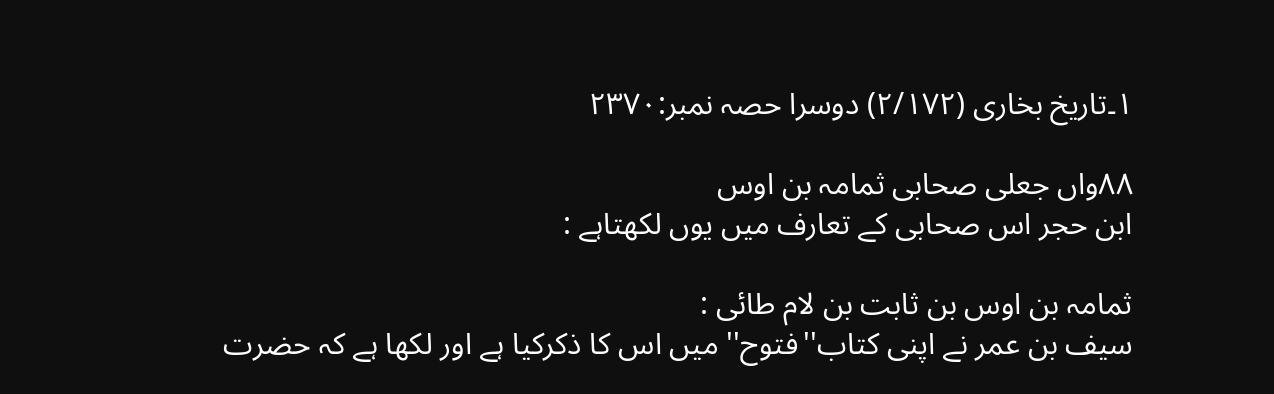١۔تاریخ بخاری (٢/١٧٢) دوسرا حصہ نمبر:٢٣٧٠

٨٨واں جعلی صحابی ثمامہ بن اوس
ابن حجر اس صحابی کے تعارف میں یوں لکھتاہے :

ثمامہ بن اوس بن ثابت بن لام طائی :
سیف بن عمر نے اپنی کتاب''فتوح'' میں اس کا ذکرکیا ہے اور لکھا ہے کہ حضرت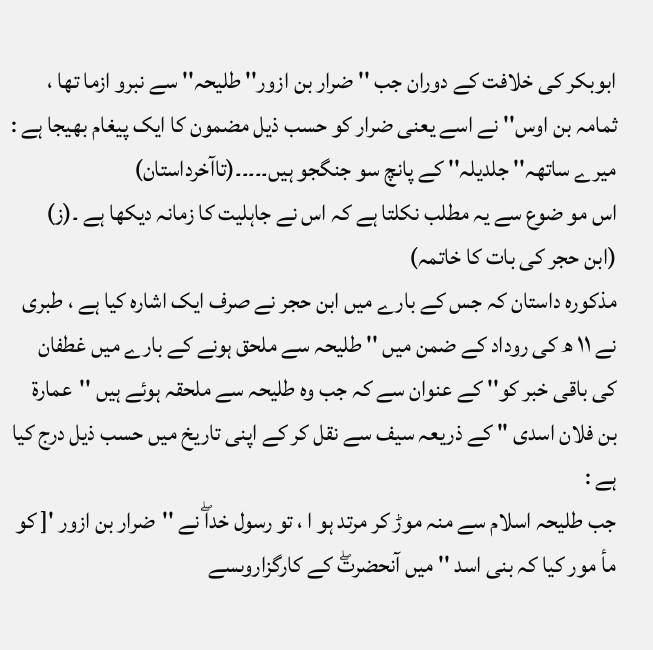ابوبکر کی خلافت کے دوران جب '' ضرار بن ازور'' طلیحہ'' سے نبرو ازما تھا ، ثمامہ بن اوس'' نے اسے یعنی ضرار کو حسب ذیل مضمون کا ایک پیغام بھیجا ہے :
میرے ساتھہ'' جلدیلہ'' کے پانچ سو جنگجو ہیں۔۔۔۔۔(تاآخرداستان)
اس مو ضوع سے یہ مطلب نکلتا ہے کہ اس نے جاہلیت کا زمانہ دیکھا ہے ۔(ز) (ابن حجر کی بات کا خاتمہ)
مذکورہ داستان کہ جس کے بارے میں ابن حجر نے صرف ایک اشارہ کیا ہے ، طبری نے ١١ ھ کی روداد کے ضمن میں '' طلیحہ سے ملحق ہونے کے بارے میں غطفان کی باقی خبر کو'' کے عنوان سے کہ جب وہ طلیحہ سے ملحقہ ہوئے ہیں ''عمارة بن فلان اسدی '' کے ذریعہ سیف سے نقل کر کے اپنی تاریخ میں حسب ذیل درج کیا ہے :
جب طلیحہ اسلام سے منہ موڑ کر مرتد ہو ا ، تو رسول خداۖ نے ''ضرار بن ازور '[ کو مأ مور کیا کہ بنی اسد '' میں آنحضرتۖ کے کارگزاروںسے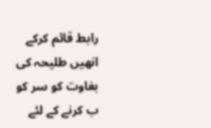رابط قائم کرکے انھیں طلیحہ کی بغاوت کو سر کو ب کرنے کے لئے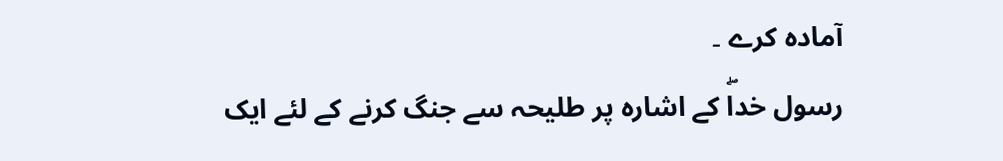آمادہ کرے ۔
رسول خداۖ کے اشارہ پر طلیحہ سے جنگ کرنے کے لئے ایک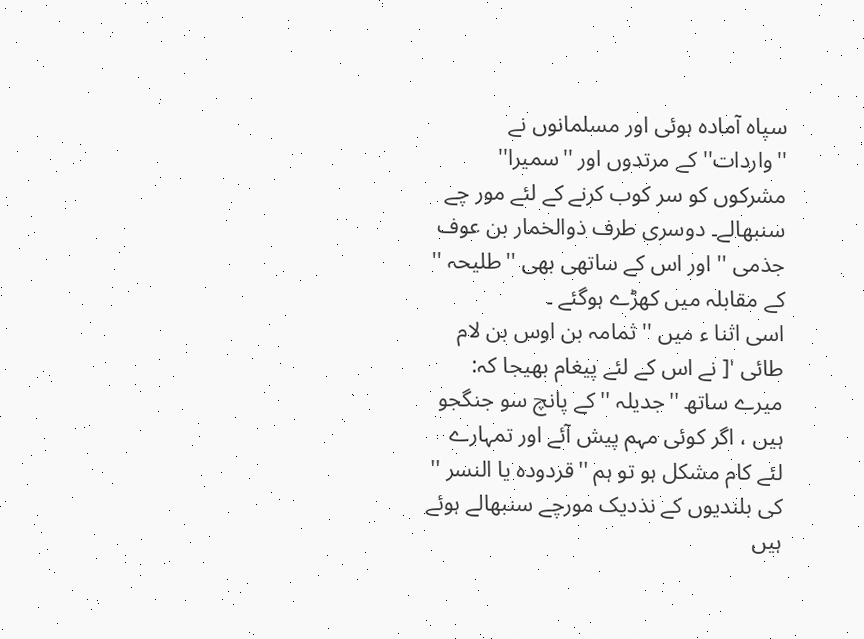سپاہ آمادہ ہوئی اور مسلمانوں نے ''واردات'' کے مرتدوں اور ''سمیرا'' مشرکوں کو سر کوب کرنے کے لئے مور چے سنبھالے۔ دوسری طرف ذوالخمار بن عوف جذمی '' اور اس کے ساتھی بھی ''طلیحہ '' کے مقابلہ میں کھڑے ہوگئے ۔
اسی اثنا ء میں '' ثمامہ بن اوس بن لام طائی '[ نے اس کے لئے پیغام بھیجا کہ:
میرے ساتھ ''جدیلہ '' کے پانچ سو جنگجو ہیں ، اگر کوئی مہم پیش آئے اور تمہارے لئے کام مشکل ہو تو ہم ''قردودہ یا النسر '' کی بلندیوں کے نذدیک مورچے سنبھالے ہوئے ہیں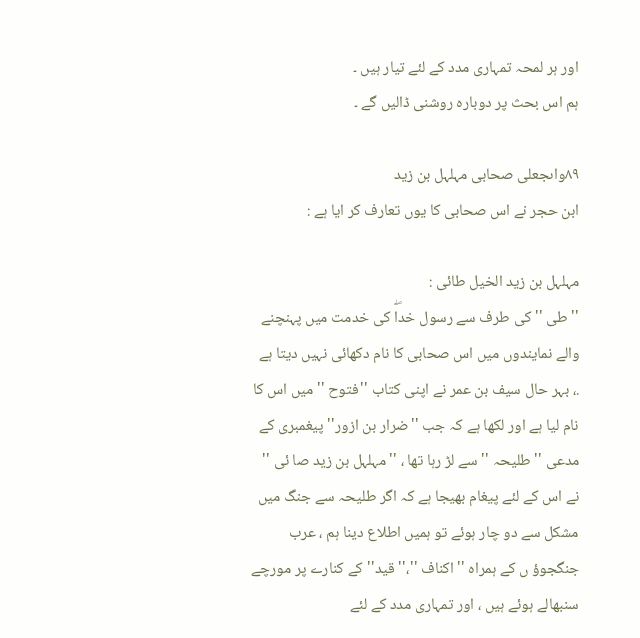اور ہر لمحہ تمہاری مدد کے لئے تیار ہیں ۔
ہم اس بحث پر دوبارہ روشنی ڈالیں گے ۔

٨٩واںجعلی صحابی مہلہل بن زید
ابن حجر نے اس صحابی کا یوں تعارف کر ایا ہے :

مہلہل بن زید الخیل طائی :
''طی '' کی طرف سے رسول خداۖ کی خدمت میں پہنچنے والے نمایندوں میں اس صحابی کا نام دکھائی نہیں دیتا ہے .، بہر حال سیف بن عمر نے اپنی کتاب ''فتوح '' میں اس کا نام لیا ہے اور لکھا ہے کہ جب ''ضرار بن ازور'' پیغمبری کے مدعی ''طلیحہ '' سے لڑ رہا تھا ، ''مہلہل بن زید صا ئی '' نے اس کے لئے پیغام بھیجا ہے کہ اگر طلیحہ سے جنگ میں مشکل سے دو چار ہوئے تو ہمیں اطلاع دینا ہم ، عرب جنگجوؤ ں کے ہمراہ ''اکناف ''،'' قید'' کے کنارے پر مورچے سنبھالے ہوئے ہیں ، اور تمہاری مدد کے لئے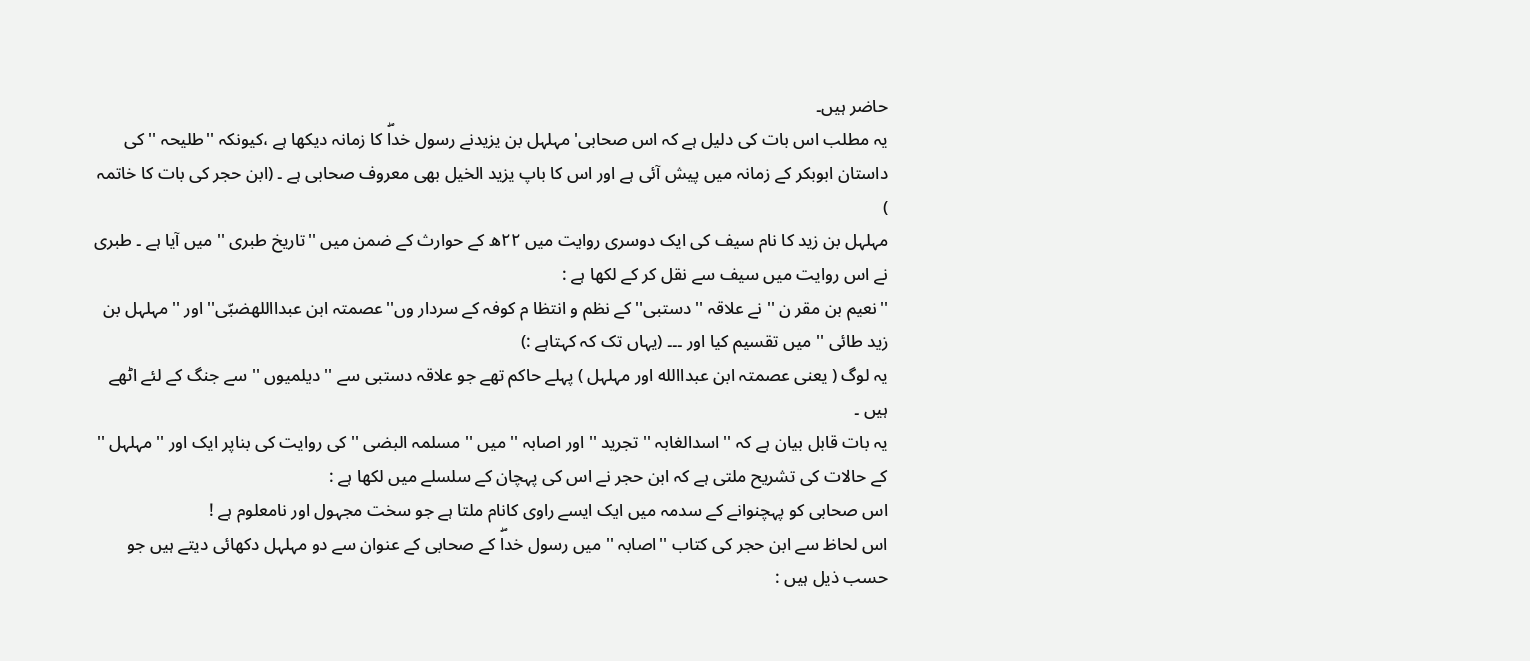حاضر ہیں۔
یہ مطلب اس بات کی دلیل ہے کہ اس صحابی' مہلہل بن یزیدنے رسول خداۖ کا زمانہ دیکھا ہے ،کیونکہ ''طلیحہ '' کی داستان ابوبکر کے زمانہ میں پیش آئی ہے اور اس کا باپ یزید الخیل بھی معروف صحابی ہے ۔ (ابن حجر کی بات کا خاتمہ )
مہلہل بن زید کا نام سیف کی ایک دوسری روایت میں ٢٢ھ کے حوارث کے ضمن میں ''تاریخ طبری '' میں آیا ہے ۔ طبری نے اس روایت میں سیف سے نقل کر کے لکھا ہے :
''نعیم بن مقر ن '' نے علاقہ ''دستبی'' کے نظم و انتظا م کوفہ کے سردار وں''عصمتہ ابن عبدااللهضبّی'' اور ''مہلہل بن زید طائی '' میں تقسیم کیا اور ۔۔۔ (یہاں تک کہ کہتاہے :)
یہ لوگ ( یعنی عصمتہ ابن عبداالله اور مہلہل ) پہلے حاکم تھے جو علاقہ دستبی سے ''دیلمیوں '' سے جنگ کے لئے اٹھے ہیں ۔
یہ بات قابل بیان ہے کہ ''اسدالغابہ '' تجرید '' اور اصابہ '' میں '' مسلمہ البضی '' کی روایت کی بناپر ایک اور ''مہلہل '' کے حالات کی تشریح ملتی ہے کہ ابن حجر نے اس کی پہچان کے سلسلے میں لکھا ہے :
اس صحابی کو پہچنوانے کے سدمہ میں ایک ایسے راوی کانام ملتا ہے جو سخت مجہول اور نامعلوم ہے !
اس لحاظ سے ابن حجر کی کتاب ''اصابہ '' میں رسول خداۖ کے صحابی کے عنوان سے دو مہلہل دکھائی دیتے ہیں جو حسب ذیل ہیں :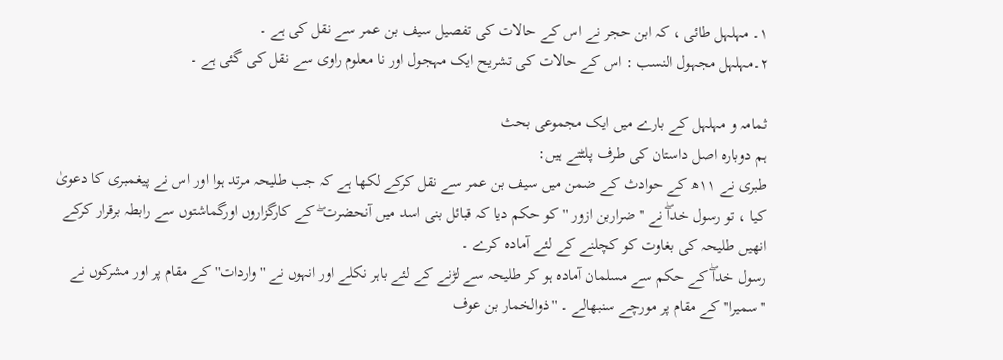١۔ مہلہل طائی ، کہ ابن حجر نے اس کے حالات کی تفصیل سیف بن عمر سے نقل کی ہے ۔
٢۔مہلہل مجہول النسب : اس کے حالات کی تشریح ایک مہجول اور نا معلوم راوی سے نقل کی گئی ہے ۔

ثمامہ و مہلہل کے بارے میں ایک مجموعی بحث
ہم دوبارہ اصل داستان کی طرف پلٹتے ہیں:
طبری نے ١١ھ کے حوادث کے ضمن میں سیف بن عمر سے نقل کرکے لکھا ہے کہ جب طلیحہ مرتد ہوا اور اس نے پیغمبری کا دعویٰ کیا ، تو رسول خداۖ نے '' ضراربن ازور '' کو حکم دیا کہ قبائل بنی اسد میں آنحضرت ۖ کے کارگزاروں اورگماشتوں سے رابطہ برقرار کرکے انھیں طلیحہ کی بغاوت کو کچلنے کے لئے آمادہ کرے ۔
رسول خداۖ کے حکم سے مسلمان آمادہ ہو کر طلیحہ سے لڑنے کے لئے باہر نکلے اور انہوں نے ''واردات'' کے مقام پر اور مشرکوں نے ''سمیرا'' کے مقام پر مورچے سنبھالے ۔ ''ذوالخمار بن عوف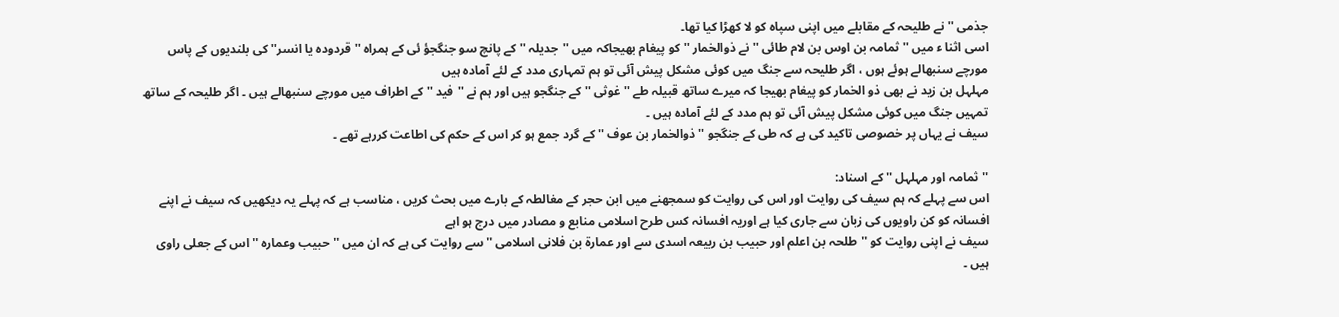جذمی '' نے طلیحہ کے مقابلے میں اپنی سپاہ کو لا کھڑا کیا تھا۔
اسی اثنا ء میں '' ثمامہ بن اوس بن لام طائی '' نے ذوالخمار '' کو پیغام بھیجاکہ میں ''جدیلہ '' کے پانچ سو جنگجؤ ئی کے ہمراہ '' قردودہ یا انسر'' کی بلندیوں کے پاس مورچے سنبھالے ہوئے ہوں ، اگر طلیحہ سے جنگ میں کوئی مشکل پیش آئی تو ہم تمہاری مدد کے لئے آمادہ ہیں
مہلہل بن زید نے بھی ذو الخمار کو پیغام بھیجا کہ میرے ساتھ قبیلہ طے '' غوثی '' کے جنگجو ہیں اور ہم نے ''فید '' کے اطراف میں مورچے سنبھالے ہیں ۔ اگر طلیحہ کے ساتھ تمہیں جنگ میں کوئی مشکل پیش آئی تو ہم مدد کے لئے آمادہ ہیں ۔
سیف نے یہاں پر خصوصی تاکید کی ہے کہ طی کے جنگجو ''ذوالخمار بن عوف '' کے گرد جمع ہو کر اس کے حکم کی اطاعت کررہے تھے ۔

''ثمامہ اور مہلہل '' کے اسناد:
اس سے پہلے کہ ہم سیف کی روایت اور اس کی روایت کو سمجھنے میں ابن حجر کے مغالطہ کے بارے میں بحث کریں ، مناسب ہے کہ پہلے یہ دیکھیں کہ سیف نے اپنے افسانہ کو کن راویوں کی زبان سے جاری کیا ہے اوریہ افسانہ کس طرح اسلامی منابع و مصادر میں درج ہو اہے
سیف نے اپنی روایت کو ''طلحہ بن اعلم اور حبیب بن ربیعہ اسدی سے اور عمارة بن فلانی اسلامی '' سے روایت کی ہے کہ ان میں ''حبیب وعمارہ '' اس کے جعلی راوی ہیں ۔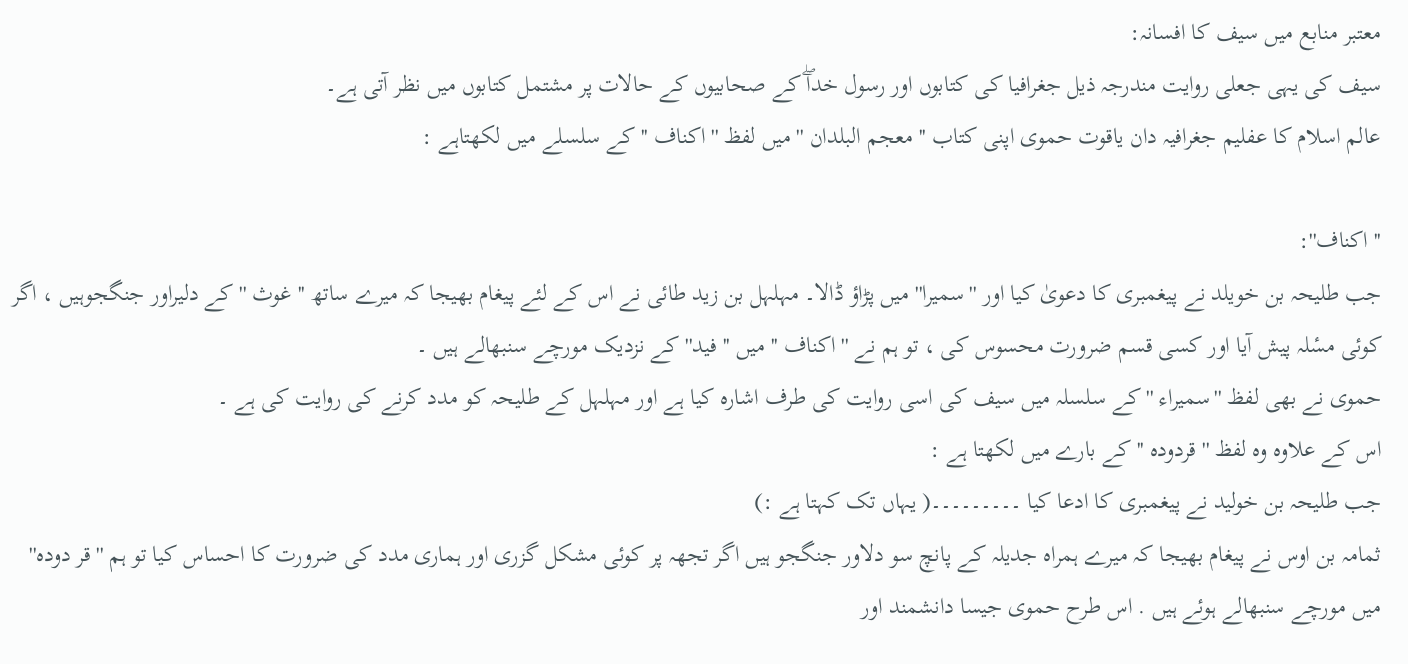معتبر منابع میں سیف کا افسانہ:
سیف کی یہی جعلی روایت مندرجہ ذیل جغرافیا کی کتابوں اور رسول خداۖ کے صحابیوں کے حالات پر مشتمل کتابوں میں نظر آتی ہے۔
عالم اسلام کا عفلیم جغرافیہ دان یاقوت حموی اپنی کتاب '' معجم البلدان '' میں لفظ '' اکناف '' کے سلسلے میں لکھتاہے :

''اکناف'':
جب طلیحہ بن خویلد نے پیغمبری کا دعویٰ کیا اور ''سمیرا'' میں پڑاؤ ڈالا۔ مہلہل بن زید طائی نے اس کے لئے پیغام بھیجا کہ میرے ساتھ ''غوث '' کے دلیراور جنگجوہیں ، اگر کوئی مسٔلہ پیش آیا اور کسی قسم ضرورت محسوس کی ، تو ہم نے ''اکناف '' میں ''فید''کے نزدیک مورچے سنبھالے ہیں ۔
حموی نے بھی لفظ ''سمیراء '' کے سلسلہ میں سیف کی اسی روایت کی طرف اشارہ کیا ہے اور مہلہل کے طلیحہ کو مدد کرنے کی روایت کی ہے ۔
اس کے علاوہ وہ لفظ ''قردودہ '' کے بارے میں لکھتا ہے :
جب طلیحہ بن خولید نے پیغمبری کا ادعا کیا ۔۔۔۔۔۔۔۔۔( یہاں تک کہتا ہے :)
ثمامہ بن اوس نے پیغام بھیجا کہ میرے ہمراہ جدیلہ کے پانچ سو دلاور جنگجو ہیں اگر تجھہ پر کوئی مشکل گزری اور ہماری مدد کی ضرورت کا احساس کیا تو ہم '' قر دودہ'' میں مورچے سنبھالے ہوئے ہیں . اس طرح حموی جیسا دانشمند اور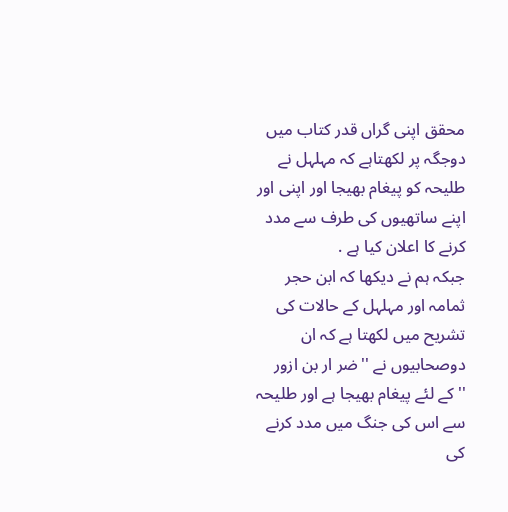محقق اپنی گراں قدر کتاب میں دوجگہ پر لکھتاہے کہ مہلہل نے طلیحہ کو پیغام بھیجا اور اپنی اور اپنے ساتھیوں کی طرف سے مدد کرنے کا اعلان کیا ہے .
جبکہ ہم نے دیکھا کہ ابن حجر ثمامہ اور مہلہل کے حالات کی تشریح میں لکھتا ہے کہ ان دوصحابیوں نے ''ضر ار بن ازور ''کے لئے پیغام بھیجا ہے اور طلیحہ سے اس کی جنگ میں مدد کرنے کی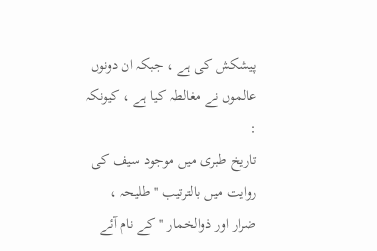پیشکش کی ہے ، جبکہ ان دونوں عالموں نے مغالطہ کیا ہے ، کیونکہ :
تاریخ طبری میں موجود سیف کی روایت میں بالترتیب ''طلیحہ ، ضرار اور ذوالخمار '' کے نام آئے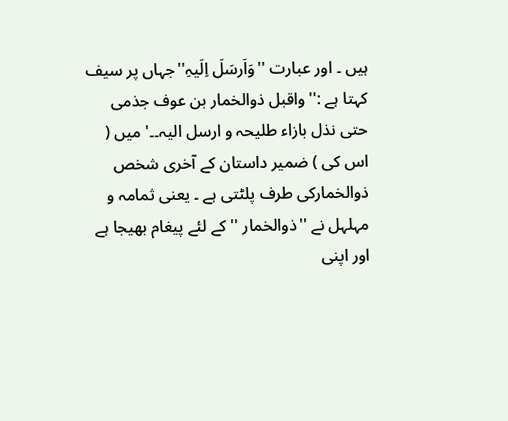ہیں ۔ اور عبارت ''وَاَرسَلَ اِلَیہِ''جہاں پر سیف کہتا ہے :''واقبل ذوالخمار بن عوف جذمی حتی نذل بازاء طلیحہ و ارسل الیہ۔۔' میں ( اس کی ) ضمیر داستان کے آخری شخص ذوالخمارکی طرف پلٹتی ہے ۔ یعنی ثمامہ و مہلہل نے ''ذوالخمار '' کے لئے پیغام بھیجا ہے اور اپنی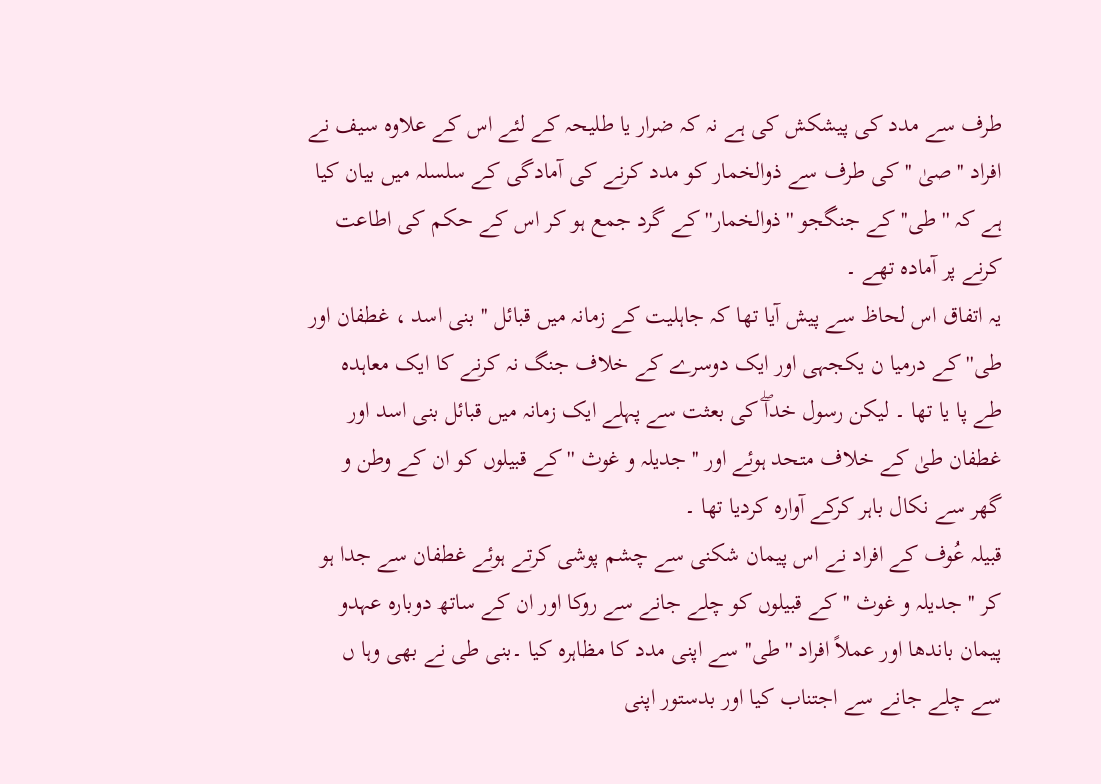طرف سے مدد کی پیشکش کی ہے نہ کہ ضرار یا طلیحہ کے لئے اس کے علاوہ سیف نے افراد ''صیٰ '' کی طرف سے ذوالخمار کو مدد کرنے کی آمادگی کے سلسلہ میں بیان کیا ہے کہ '' طی'' کے جنگجو ''ذوالخمار'' کے گرد جمع ہو کر اس کے حکم کی اطاعت کرنے پر آمادہ تھے ۔
یہ اتفاق اس لحاظ سے پیش آیا تھا کہ جاہلیت کے زمانہ میں قبائل '' بنی اسد ، غطفان اور طی'' کے درمیا ن یکجہی اور ایک دوسرے کے خلاف جنگ نہ کرنے کا ایک معاہدہ طے پا یا تھا ۔ لیکن رسول خداۖ کی بعثت سے پہلے ایک زمانہ میں قبائل بنی اسد اور غطفان طیٰ کے خلاف متحد ہوئے اور ''جدیلہ و غوث '' کے قبیلوں کو ان کے وطن و گھر سے نکال باہر کرکے آوارہ کردیا تھا ۔
قبیلہ عُوف کے افراد نے اس پیمان شکنی سے چشم پوشی کرتے ہوئے غطفان سے جدا ہو کر '' جدیلہ و غوث '' کے قبیلوں کو چلے جانے سے روکا اور ان کے ساتھ دوبارہ عہدو پیمان باندھا اور عملاً افراد ''طی'' سے اپنی مدد کا مظاہرہ کیا ۔بنی طی نے بھی وہا ں سے چلے جانے سے اجتناب کیا اور بدستور اپنی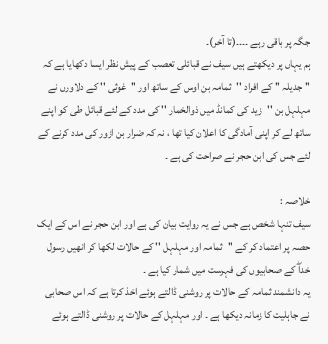جگہ پر باقی رہے ۔۔۔۔(تا آخر)۔
ہم یہاں پر دیکھتے ہیں سیف نے قبائلی تعصب کے پیش نظر ایسا دکھایا ہے کہ '' جدیلہ '' کے افراد ''ثمامہ بن اوس کے ساتھ اور ''غوثی '' کے دلاورں نے مہلہل بن ''زید کی کمانڈ میں ذوالخمار '' کی مدد کے لئے قبائل طی کو اپنے ساتھ لے کر اپنی آمادگی کا اعلان کیا تھا ، نہ کہ ضرار بن ازور کی مدد کرنے کے لئے جس کی ابن حجر نے صراحت کی ہے ۔

خلاصہ :
سیف تنہا شخص ہے جس نے یہ روایت بیان کی ہے اور ابن حجر نے اس کے ایک حصہ پر اعتماد کر کے ''ثمامہ اور مہلہل '' کے حالات لکھا کر انھیں رسول خداۖ کے صحابیوں کی فہرست میں شمار کیا ہے ۔
یہ دانشمند ثمامہ کے حالات پر روشنی ڈالتے ہوئے اخذ کرتا ہے کہ اس صحابی نے جاہلیت کا زمانہ دیکھا ہے ۔ اور مہلہل کے حالات پر روشنی ڈالتے ہوئے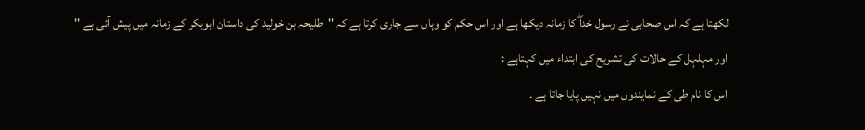لکھتا ہے کہ اس صحابی نے رسول خداۖ کا زمانہ دیکھا ہے اور اس حکم کو وہاں سے جاری کرتا ہے کہ ''طلیحہ بن خولید کی داستان ابوبکر کے زمانہ میں پیش آئی ہے ''
اور مہلہل کے حالات کی تشریح کی ابتداء میں کہتاہے :
اس کا نام طی کے نمایندوں میں نہیں پایا جاتا ہے ۔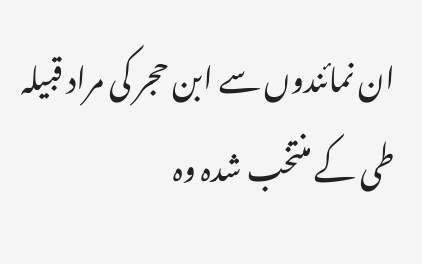ان نمائندوں سے ابن حجر کی مراد قبیلہ طی کے منتخب شدہ وہ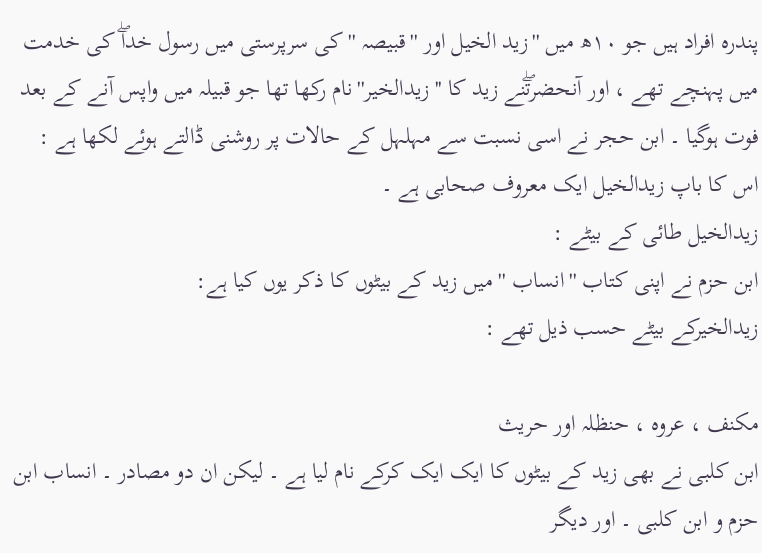پندرہ افراد ہیں جو ١٠ھ میں ''زید الخیل اور ''قبیصہ '' کی سرپرستی میں رسول خداۖ کی خدمت میں پہنچے تھے ، اور آنحضرتۖنے زید کا ''زیدالخیر''نام رکھا تھا جو قبیلہ میں واپس آنے کے بعد فوت ہوگیا ۔ ابن حجر نے اسی نسبت سے مہلہل کے حالات پر روشنی ڈالتے ہوئے لکھا ہے :
اس کا باپ زیدالخیل ایک معروف صحابی ہے ۔
زیدالخیل طائی کے بیٹے :
ابن حزم نے اپنی کتاب ''انساب '' میں زید کے بیٹوں کا ذکر یوں کیا ہے:
زیدالخیرکے بیٹے حسب ذیل تھے :

مکنف ، عروہ ، حنظلہ اور حریث
ابن کلبی نے بھی زید کے بیٹوں کا ایک ایک کرکے نام لیا ہے ۔ لیکن ان دو مصادر ۔ انساب ابن حزم و ابن کلبی ۔ اور دیگر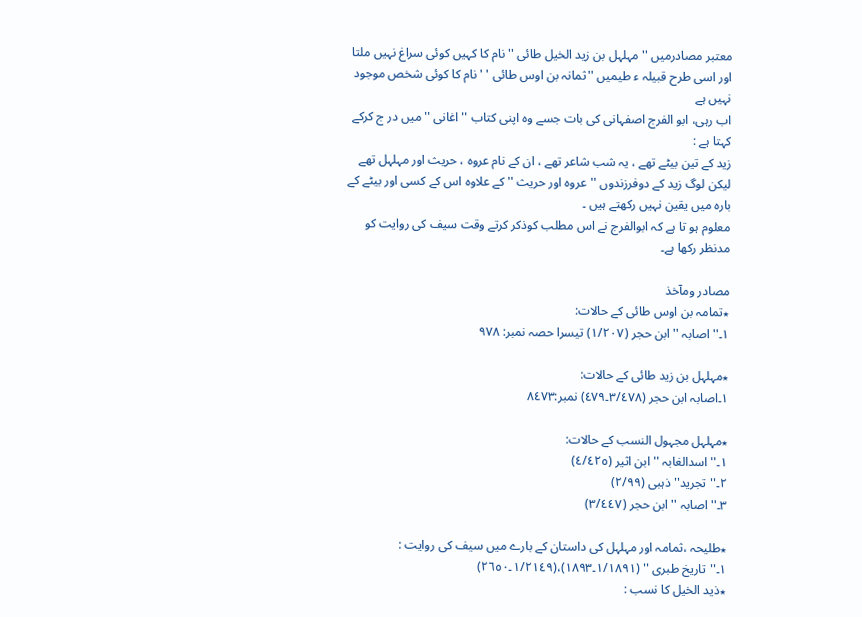معتبر مصادرمیں ''مہلہل بن زید الخیل طائی '' نام کا کہیں کوئی سراغ نہیں ملتا اور اسی طرح قبیلہ ء طیمیں ''ثمانہ بن اوس طائی ' ' نام کا کوئی شخص موجود نہیں ہے
اب رہی، ابو الفرج اصفہانی کی بات جسے وہ اپنی کتاب ''اغانی ''میں در ج کرکے کہتا ہے :
زید کے تین بیٹے تھے ، یہ شب شاعر تھے ، ان کے نام عروہ ، حریث اور مہلہل تھے لیکن لوگ زید کے دوفرزندوں ''عروہ اور حریث '' کے علاوہ اس کے کسی اور بیٹے کے بارہ میں یقین نہیں رکھتے ہیں ۔
معلوم ہو تا ہے کہ ابوالفرج نے اس مطلب کوذکر کرتے وقت سیف کی روایت کو مدنظر رکھا ہے۔

مصادر ومآخذ
٭تمامہ بن اوس طائی کے حالات:
١۔''اصابہ ''ابن حجر (١/٢٠٧) تیسرا حصہ نمبر: ٩٧٨

٭مہلہل بن زید طائی کے حالات:
١۔اصابہ ابن حجر (٣/٤٧٨۔٤٧٩) نمبر:٨٤٧٣

٭مہلہل مجہول النسب کے حالات:
١۔''اسدالغابہ '' ابن اثیر (٤/٤٢٥)
٢۔''تجرید'' ذہبی (٢/٩٩)
٣۔''اصابہ '' ابن حجر (٣/٤٤٧)

٭طلیحہ ،ثمامہ اور مہلہل کی داستان کے بارے میں سیف کی روایت :
١۔''تاریخ طبری '' (١/١٨٩١۔١٨٩٣)،(١/٢١٤٩۔٢٦٥٠)
٭ذید الخیل کا نسب :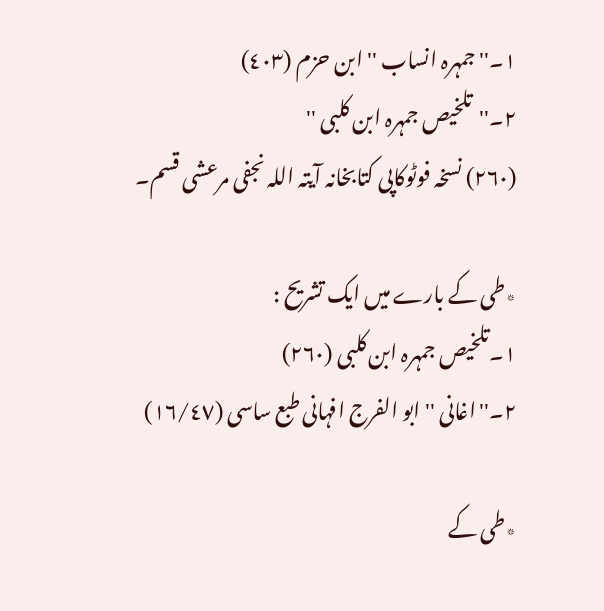١۔''جمہرہ انساب '' ابن حزم (٤٠٣)
٢۔''تلخیص جمہرہ ابن کلبی ''
(٢٦٠) نسخہ فوٹوکاپی کتابخانہ آیتہ اللہ نجفی مرعشی قسم۔

٭طی کے بارے میں ایک تشریح :
١۔تلخیص جمہرہ ابن کلبی (٢٦٠)
٢۔''اغانی '' ابو الفرج افہانی طبع ساسی (١٦/٤٧)

٭طی کے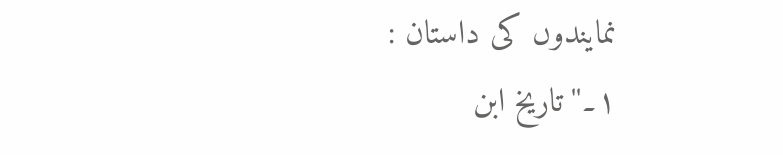نمایندوں کی داستان :
١۔''تاریخ ابن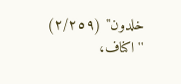خلدون'' (٢/٢٥٩)
''اکناف،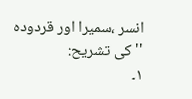انسر ،سمیرا اور قردودہ '' کی تشریح:
١۔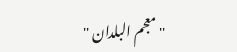''معجم البلدان ''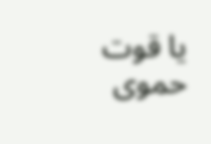یا قوت حموی